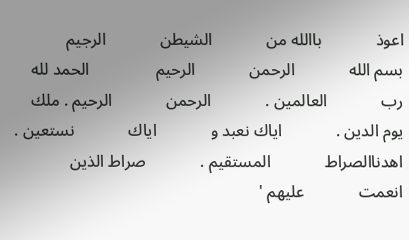اعوذ             باالله من             الشيطن             الرجيم                بسم الله             الرحمن             الرحيم                الحمد لله              رب             العالمين .             الرحمن             الرحيم . ملك             يوم الدين .             اياك نعبد و             اياك             نستعين .             اهدناالصراط             المستقيم .             صراط الذين             انعمت             عليهم '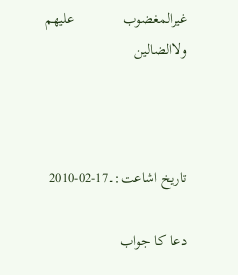غيرالمغضوب             عليهم             ولاالضالين



تاریخ اشاعت:۔17-02-2010

دعا کا جواب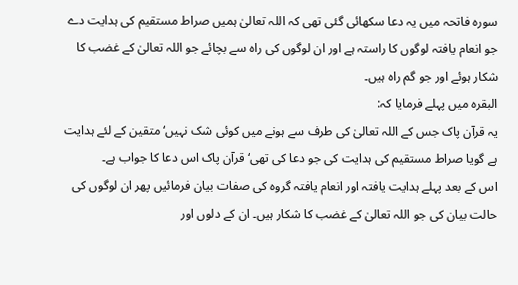سورہ فاتحہ میں یہ دعا سکھائی گئی تھی کہ اللہ تعالیٰ ہمیں صراط مستقیم کی ہدایت دے جو انعام یافتہ لوگوں کا راستہ ہے اور ان لوگوں کی راہ سے بچائے جو اللہ تعالیٰ کے غضب کا شکار ہوئے اور جو گم راہ ہیں۔
البقرہ میں پہلے فرمایا کہ:
یہ قرآن پاک جس کے اللہ تعالیٰ کی طرف سے ہونے میں کوئی شک نہیں‘ متقین کے لئے ہدایت ہے گویا صراط مستقیم کی ہدایت کی جو دعا کی تھی‘ قرآن پاک اس دعا کا جواب ہے۔
اس کے بعد پہلے ہدایت یافتہ اور انعام یافتہ گروہ کی صفات بیان فرمائیں پھر ان لوگوں کی حالت بیان کی جو اللہ تعالیٰ کے غضب کا شکار ہیں۔ ان کے دلوں اور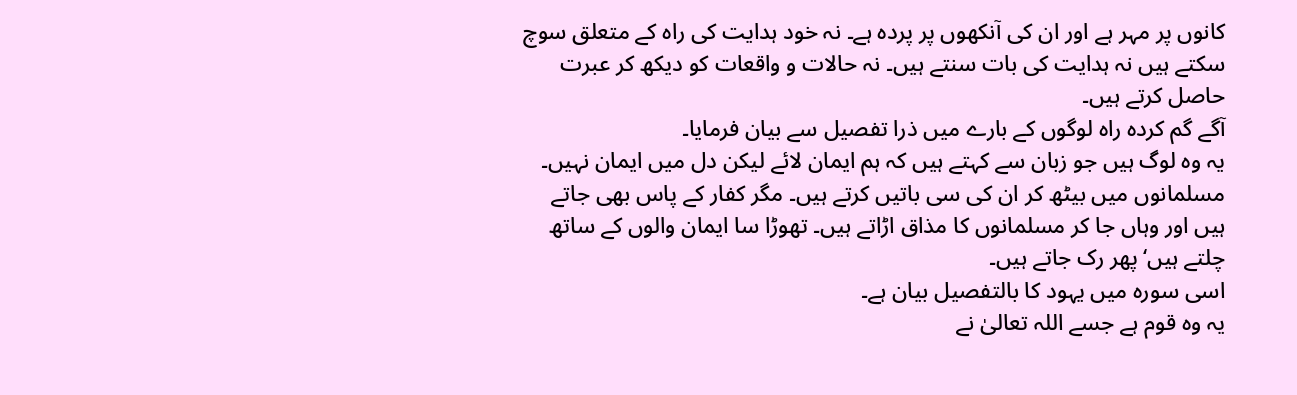کانوں پر مہر ہے اور ان کی آنکھوں پر پردہ ہے۔ نہ خود ہدایت کی راہ کے متعلق سوچ سکتے ہیں نہ ہدایت کی بات سنتے ہیں۔ نہ حالات و واقعات کو دیکھ کر عبرت حاصل کرتے ہیں۔
آگے گم کردہ راہ لوگوں کے بارے میں ذرا تفصیل سے بیان فرمایا۔
یہ وہ لوگ ہیں جو زبان سے کہتے ہیں کہ ہم ایمان لائے لیکن دل میں ایمان نہیں۔ مسلمانوں میں بیٹھ کر ان کی سی باتیں کرتے ہیں۔ مگر کفار کے پاس بھی جاتے ہیں اور وہاں جا کر مسلمانوں کا مذاق اڑاتے ہیں۔ تھوڑا سا ایمان والوں کے ساتھ چلتے ہیں‘ پھر رک جاتے ہیں۔
اسی سورہ میں یہود کا بالتفصیل بیان ہے۔
یہ وہ قوم ہے جسے اللہ تعالیٰ نے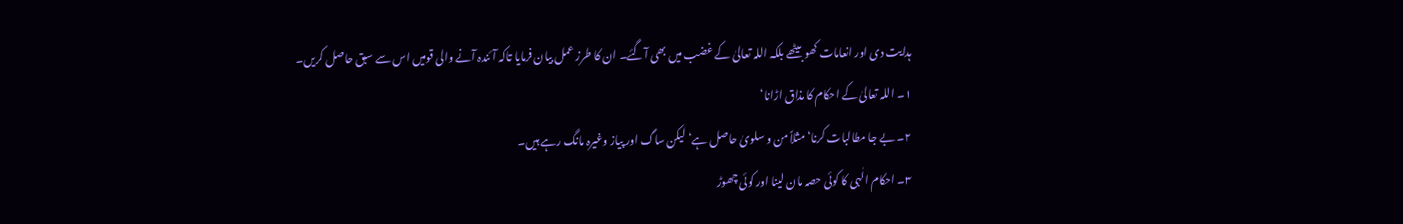ہدایت دی اور انعامات کھو بیٹھے بلکہ اللہ تعالیٰ کے غضب میں بھی آگئے۔ ان کا طرز عمل بیان فرمایا تاکہ آئندہ آنے والی قومیں اس سے سبق حاصل کریں۔
۱۔ اللہ تعالیٰ کے احکام کا مذاق اڑانا‘
۲۔ بے جا مطالبات کرنا‘ مثلاً من و سلویٰ حاصل ہے‘ لیکن ساگ اور پیاز وغیرہ مانگ رہے ہیں۔
۳۔ احکام الٰہی کا کوئی حصہ مان لینا اور کوئی چھوڑ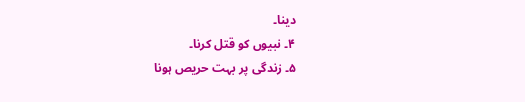دینا۔
۴۔ نبیوں کو قتل کرنا۔
۵۔ زندگی پر بہت حریص ہونا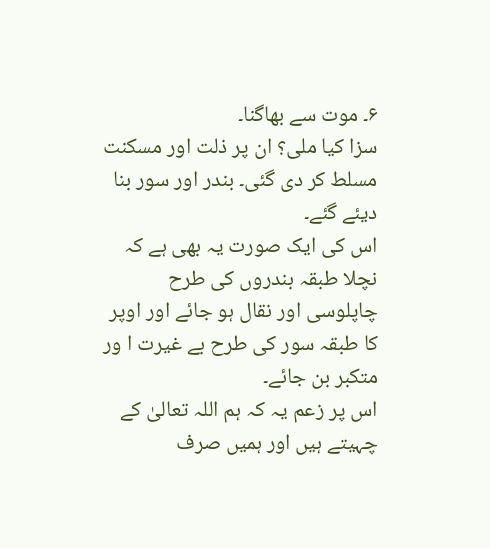۶۔ موت سے بھاگنا۔
سزا کیا ملی؟ ان پر ذلت اور مسکنت مسلط کر دی گئی۔ بندر اور سور بنا دیئے گئے۔
اس کی ایک صورت یہ بھی ہے کہ نچلا طبقہ بندروں کی طرح چاپلوسی اور نقال ہو جائے اور اوپر کا طبقہ سور کی طرح بے غیرت ا ور متکبر بن جائے۔
اس پر زعم یہ کہ ہم اللہ تعالیٰ کے چہیتے ہیں اور ہمیں صرف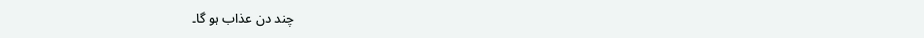چند دن عذاب ہو گا۔